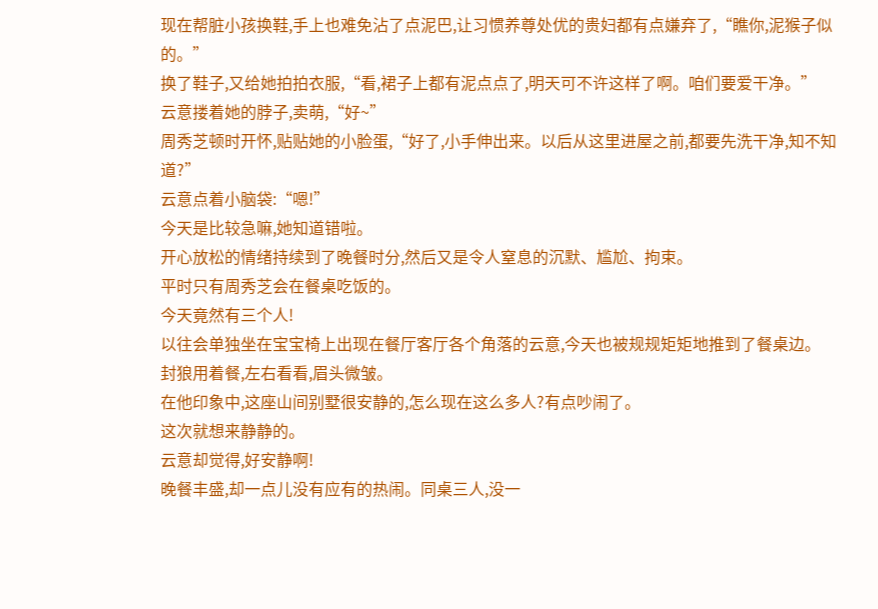现在帮脏小孩换鞋,手上也难免沾了点泥巴,让习惯养尊处优的贵妇都有点嫌弃了,“瞧你,泥猴子似的。”
换了鞋子,又给她拍拍衣服,“看,裙子上都有泥点点了,明天可不许这样了啊。咱们要爱干净。”
云意搂着她的脖子,卖萌,“好~”
周秀芝顿时开怀,贴贴她的小脸蛋,“好了,小手伸出来。以后从这里进屋之前,都要先洗干净,知不知道?”
云意点着小脑袋:“嗯!”
今天是比较急嘛,她知道错啦。
开心放松的情绪持续到了晚餐时分,然后又是令人窒息的沉默、尴尬、拘束。
平时只有周秀芝会在餐桌吃饭的。
今天竟然有三个人!
以往会单独坐在宝宝椅上出现在餐厅客厅各个角落的云意,今天也被规规矩矩地推到了餐桌边。
封狼用着餐,左右看看,眉头微皱。
在他印象中,这座山间别墅很安静的,怎么现在这么多人?有点吵闹了。
这次就想来静静的。
云意却觉得,好安静啊!
晚餐丰盛,却一点儿没有应有的热闹。同桌三人,没一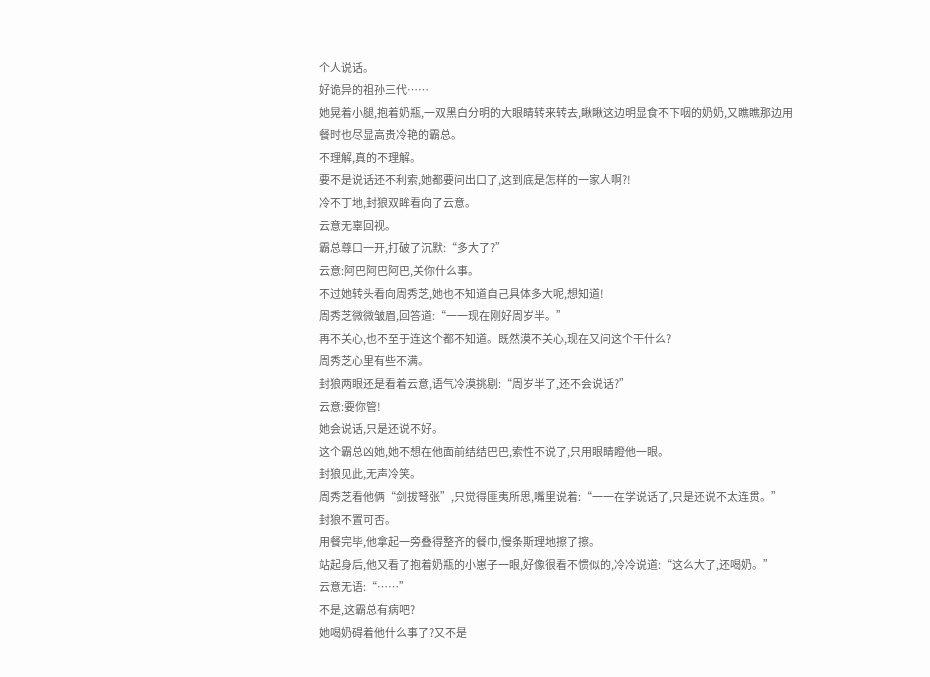个人说话。
好诡异的祖孙三代……
她晃着小腿,抱着奶瓶,一双黑白分明的大眼睛转来转去,瞅瞅这边明显食不下咽的奶奶,又瞧瞧那边用餐时也尽显高贵冷艳的霸总。
不理解,真的不理解。
要不是说话还不利索,她都要问出口了,这到底是怎样的一家人啊?!
冷不丁地,封狼双眸看向了云意。
云意无辜回视。
霸总尊口一开,打破了沉默:“多大了?”
云意:阿巴阿巴阿巴,关你什么事。
不过她转头看向周秀芝,她也不知道自己具体多大呢,想知道!
周秀芝微微皱眉,回答道:“一一现在刚好周岁半。”
再不关心,也不至于连这个都不知道。既然漠不关心,现在又问这个干什么?
周秀芝心里有些不满。
封狼两眼还是看着云意,语气冷漠挑剔:“周岁半了,还不会说话?”
云意:要你管!
她会说话,只是还说不好。
这个霸总凶她,她不想在他面前结结巴巴,索性不说了,只用眼睛瞪他一眼。
封狼见此,无声冷笑。
周秀芝看他俩“剑拔弩张”,只觉得匪夷所思,嘴里说着:“一一在学说话了,只是还说不太连贯。”
封狼不置可否。
用餐完毕,他拿起一旁叠得整齐的餐巾,慢条斯理地擦了擦。
站起身后,他又看了抱着奶瓶的小崽子一眼,好像很看不惯似的,冷冷说道:“这么大了,还喝奶。”
云意无语:“……”
不是,这霸总有病吧?
她喝奶碍着他什么事了?又不是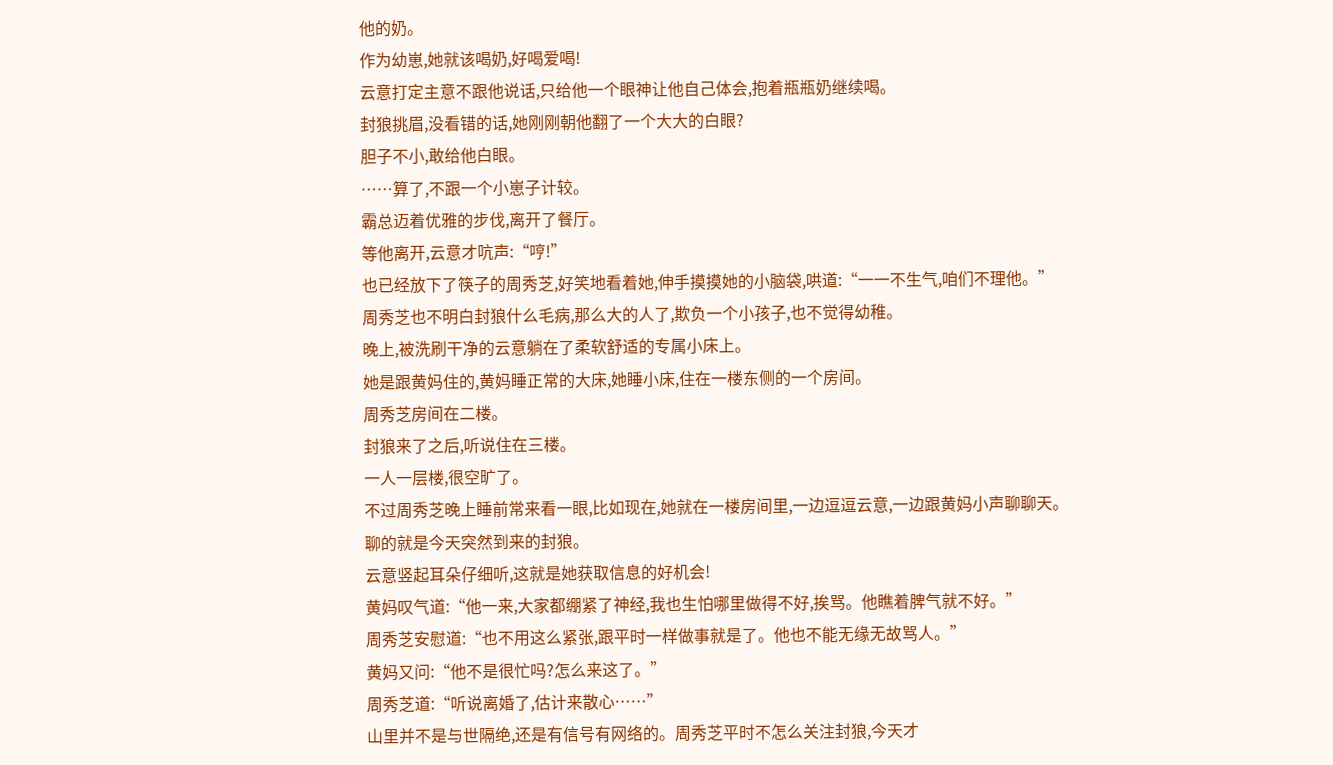他的奶。
作为幼崽,她就该喝奶,好喝爱喝!
云意打定主意不跟他说话,只给他一个眼神让他自己体会,抱着瓶瓶奶继续喝。
封狼挑眉,没看错的话,她刚刚朝他翻了一个大大的白眼?
胆子不小,敢给他白眼。
……算了,不跟一个小崽子计较。
霸总迈着优雅的步伐,离开了餐厅。
等他离开,云意才吭声:“哼!”
也已经放下了筷子的周秀芝,好笑地看着她,伸手摸摸她的小脑袋,哄道:“一一不生气,咱们不理他。”
周秀芝也不明白封狼什么毛病,那么大的人了,欺负一个小孩子,也不觉得幼稚。
晚上,被洗刷干净的云意躺在了柔软舒适的专属小床上。
她是跟黄妈住的,黄妈睡正常的大床,她睡小床,住在一楼东侧的一个房间。
周秀芝房间在二楼。
封狼来了之后,听说住在三楼。
一人一层楼,很空旷了。
不过周秀芝晚上睡前常来看一眼,比如现在,她就在一楼房间里,一边逗逗云意,一边跟黄妈小声聊聊天。
聊的就是今天突然到来的封狼。
云意竖起耳朵仔细听,这就是她获取信息的好机会!
黄妈叹气道:“他一来,大家都绷紧了神经,我也生怕哪里做得不好,挨骂。他瞧着脾气就不好。”
周秀芝安慰道:“也不用这么紧张,跟平时一样做事就是了。他也不能无缘无故骂人。”
黄妈又问:“他不是很忙吗?怎么来这了。”
周秀芝道:“听说离婚了,估计来散心……”
山里并不是与世隔绝,还是有信号有网络的。周秀芝平时不怎么关注封狼,今天才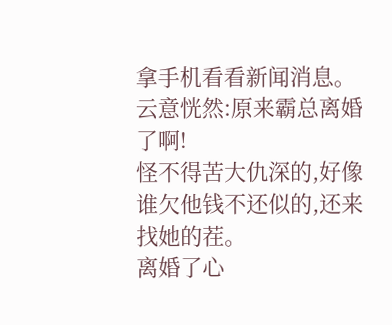拿手机看看新闻消息。
云意恍然:原来霸总离婚了啊!
怪不得苦大仇深的,好像谁欠他钱不还似的,还来找她的茬。
离婚了心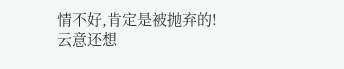情不好,肯定是被抛弃的!
云意还想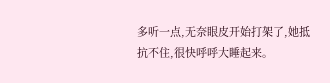多听一点,无奈眼皮开始打架了,她抵抗不住,很快呼呼大睡起来。